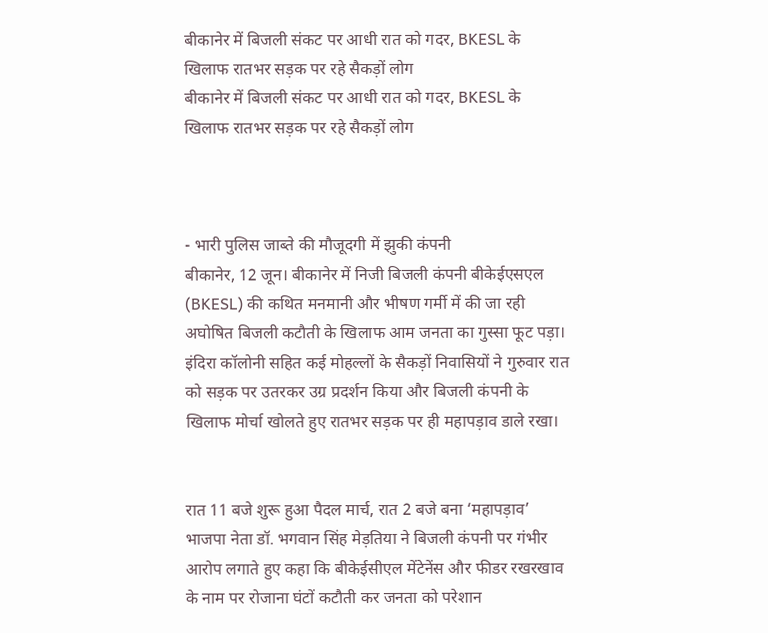बीकानेर में बिजली संकट पर आधी रात को गदर, BKESL के खिलाफ रातभर सड़क पर रहे सैकड़ों लोग
बीकानेर में बिजली संकट पर आधी रात को गदर, BKESL के खिलाफ रातभर सड़क पर रहे सैकड़ों लोग



- भारी पुलिस जाब्ते की मौजूदगी में झुकी कंपनी
बीकानेर, 12 जून। बीकानेर में निजी बिजली कंपनी बीकेईएसएल (BKESL) की कथित मनमानी और भीषण गर्मी में की जा रही अघोषित बिजली कटौती के खिलाफ आम जनता का गुस्सा फूट पड़ा। इंदिरा कॉलोनी सहित कई मोहल्लों के सैकड़ों निवासियों ने गुरुवार रात को सड़क पर उतरकर उग्र प्रदर्शन किया और बिजली कंपनी के खिलाफ मोर्चा खोलते हुए रातभर सड़क पर ही महापड़ाव डाले रखा।


रात 11 बजे शुरू हुआ पैदल मार्च, रात 2 बजे बना ‘महापड़ाव’
भाजपा नेता डॉ. भगवान सिंह मेड़तिया ने बिजली कंपनी पर गंभीर आरोप लगाते हुए कहा कि बीकेईसीएल मेंटेनेंस और फीडर रखरखाव के नाम पर रोजाना घंटों कटौती कर जनता को परेशान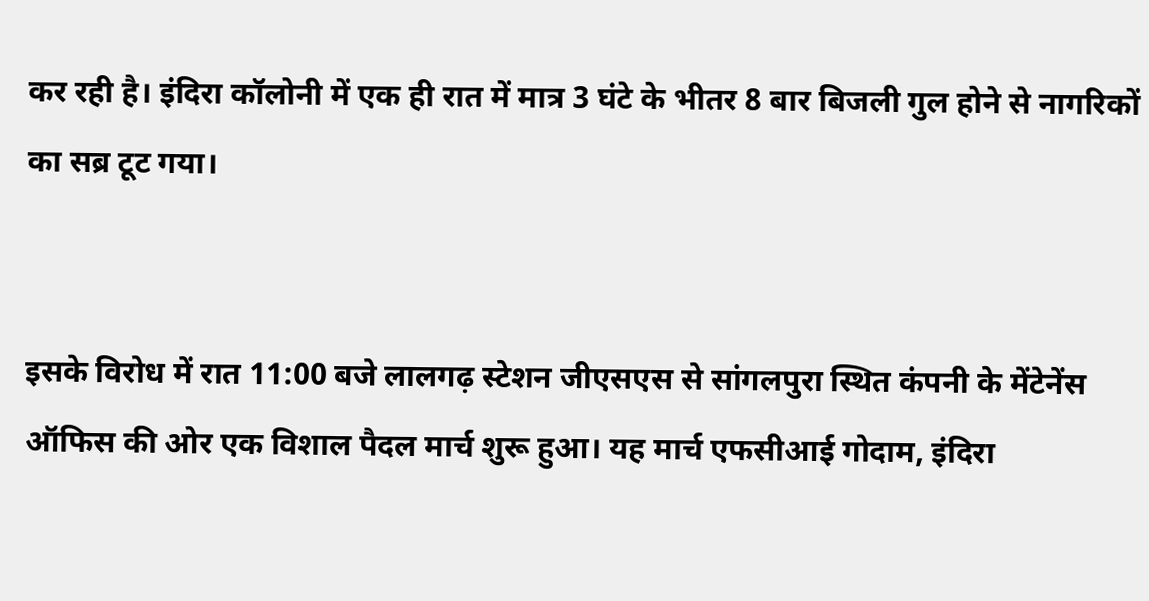कर रही है। इंदिरा कॉलोनी में एक ही रात में मात्र 3 घंटे के भीतर 8 बार बिजली गुल होने से नागरिकों का सब्र टूट गया।


इसके विरोध में रात 11:00 बजे लालगढ़ स्टेशन जीएसएस से सांगलपुरा स्थित कंपनी के मेंटेनेंस ऑफिस की ओर एक विशाल पैदल मार्च शुरू हुआ। यह मार्च एफसीआई गोदाम, इंदिरा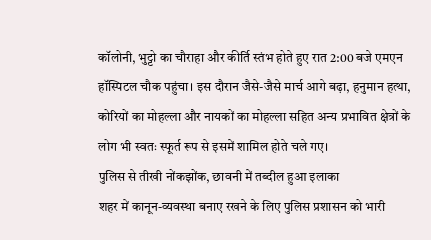कॉलोनी, भुट्टो का चौराहा और कीर्ति स्तंभ होते हुए रात 2:00 बजे एमएन हॉस्पिटल चौक पहुंचा। इस दौरान जैसे-जैसे मार्च आगे बढ़ा, हनुमान हत्था, कोरियों का मोहल्ला और नायकों का मोहल्ला सहित अन्य प्रभावित क्षेत्रों के लोग भी स्वतः स्फूर्त रूप से इसमें शामिल होते चले गए।
पुलिस से तीखी नोंकझोंक, छावनी में तब्दील हुआ इलाका
शहर में कानून-व्यवस्था बनाए रखने के लिए पुलिस प्रशासन को भारी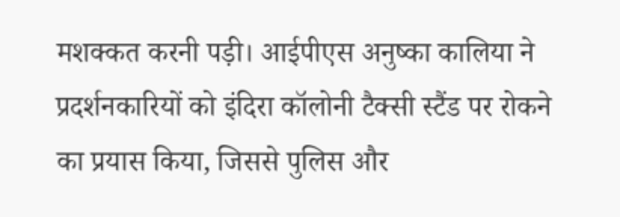मशक्कत करनी पड़ी। आईपीएस अनुष्का कालिया ने प्रदर्शनकारियों को इंदिरा कॉलोनी टैक्सी स्टैंड पर रोकने का प्रयास किया, जिससे पुलिस और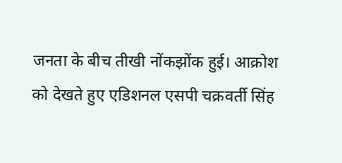जनता के बीच तीखी नोंकझोंक हुई। आक्रोश को देखते हुए एडिशनल एसपी चक्रवर्ती सिंह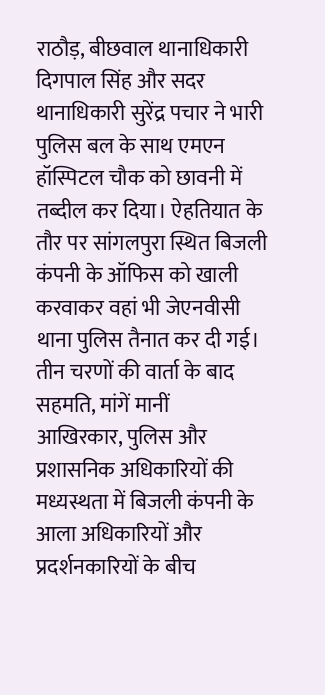राठौड़, बीछवाल थानाधिकारी दिगपाल सिंह और सदर थानाधिकारी सुरेंद्र पचार ने भारी पुलिस बल के साथ एमएन हॉस्पिटल चौक को छावनी में तब्दील कर दिया। ऐहतियात के तौर पर सांगलपुरा स्थित बिजली कंपनी के ऑफिस को खाली करवाकर वहां भी जेएनवीसी थाना पुलिस तैनात कर दी गई।
तीन चरणों की वार्ता के बाद सहमति, मांगें मानीं
आखिरकार, पुलिस और प्रशासनिक अधिकारियों की मध्यस्थता में बिजली कंपनी के आला अधिकारियों और प्रदर्शनकारियों के बीच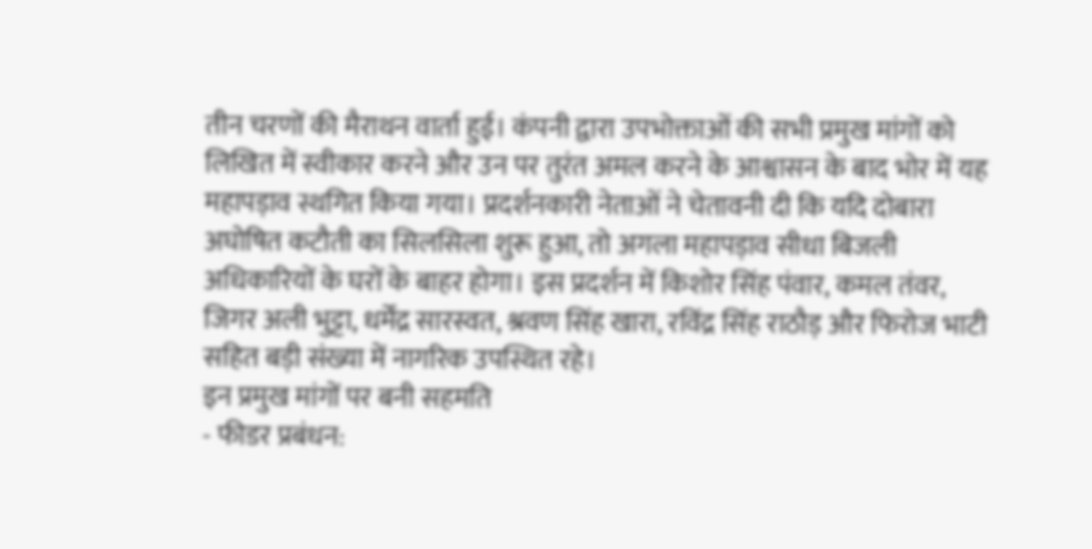तीन चरणों की मैराथन वार्ता हुई। कंपनी द्वारा उपभोक्ताओं की सभी प्रमुख मांगों को लिखित में स्वीकार करने और उन पर तुरंत अमल करने के आश्वासन के बाद भोर में यह महापड़ाव स्थगित किया गया। प्रदर्शनकारी नेताओं ने चेतावनी दी कि यदि दोबारा अघोषित कटौती का सिलसिला शुरू हुआ, तो अगला महापड़ाव सीधा बिजली अधिकारियों के घरों के बाहर होगा। इस प्रदर्शन में किशोर सिंह पंवार, कमल तंवर, जिगर अली भुट्टा, धर्मेंद्र सारस्वत, श्रवण सिंह खारा, रविंद्र सिंह राठौड़ और फिरोज भाटी सहित बड़ी संख्या में नागरिक उपस्थित रहे।
इन प्रमुख मांगों पर बनी सहमति
- फीडर प्रबंधन: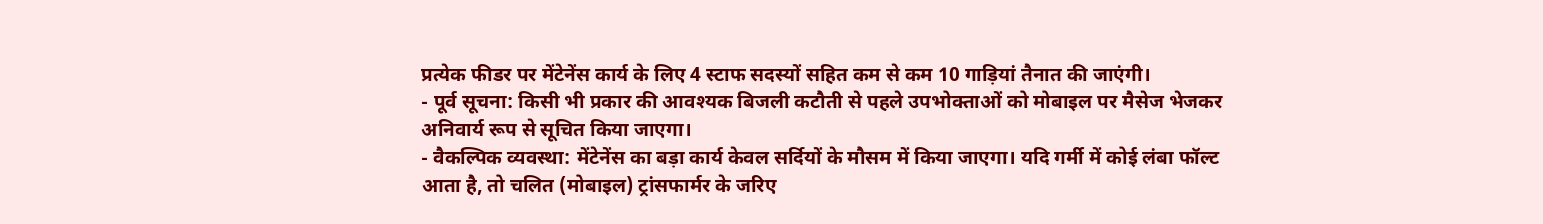प्रत्येक फीडर पर मेंटेनेंस कार्य के लिए 4 स्टाफ सदस्यों सहित कम से कम 10 गाड़ियां तैनात की जाएंगी।
- पूर्व सूचना: किसी भी प्रकार की आवश्यक बिजली कटौती से पहले उपभोक्ताओं को मोबाइल पर मैसेज भेजकर अनिवार्य रूप से सूचित किया जाएगा।
- वैकल्पिक व्यवस्था: मेंटेनेंस का बड़ा कार्य केवल सर्दियों के मौसम में किया जाएगा। यदि गर्मी में कोई लंबा फॉल्ट आता है, तो चलित (मोबाइल) ट्रांसफार्मर के जरिए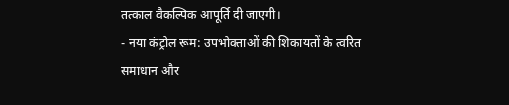तत्काल वैकल्पिक आपूर्ति दी जाएगी।
- नया कंट्रोल रूम: उपभोक्ताओं की शिकायतों के त्वरित समाधान और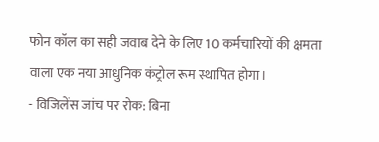फोन कॉल का सही जवाब देने के लिए 10 कर्मचारियों की क्षमता वाला एक नया आधुनिक कंट्रोल रूम स्थापित होगा।
- विजिलेंस जांच पर रोक: बिना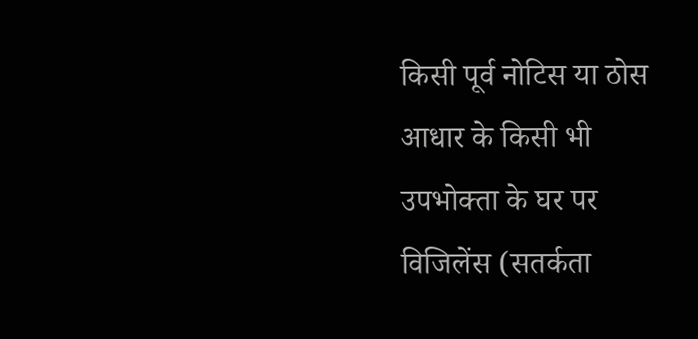किसी पूर्व नोटिस या ठोस आधार के किसी भी उपभोक्ता के घर पर विजिलेंस (सतर्कता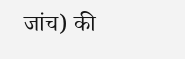जांच) की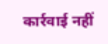कार्रवाई नहीं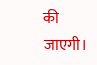की जाएगी।